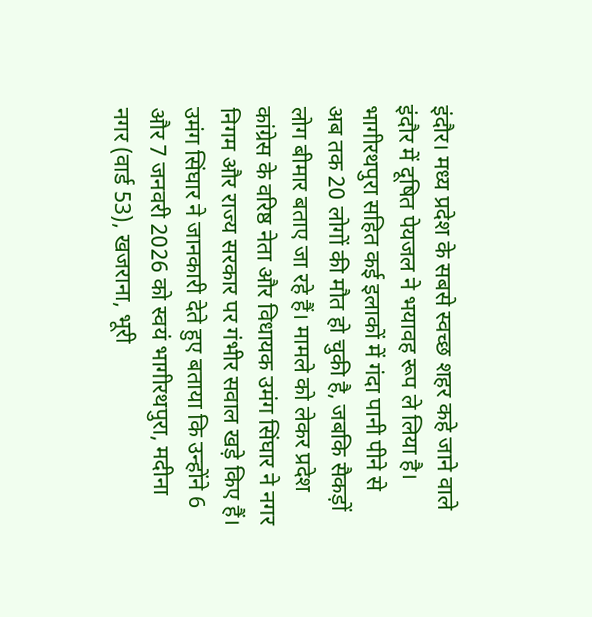इंदौर। मध्य प्रदेश के सबसे स्वच्छ शहर कहे जाने वाले इंदौर में दूषित पेयजल ने भयावह रूप ले लिया है। भागीरथपुरा सहित कई इलाकों में गंदा पानी पीने से अब तक 20 लोगों की मौत हो चुकी है, जबकि सैकड़ों लोग बीमार बताए जा रहे हैं। मामले को लेकर प्रदेश कांग्रेस के वरिष्ठ नेता और विधायक उमंग सिंघार ने नगर निगम और राज्य सरकार पर गंभीर सवाल खड़े किए हैं।
उमंग सिंघार ने जानकारी देते हुए बताया कि उन्होंने 6 और 7 जनवरी 2026 को स्वयं भागीरथपुरा, मदीना नगर (वार्ड 53), खजराना, भूरी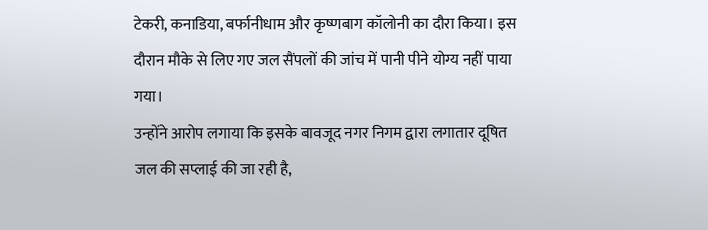टेकरी, कनाडिया, बर्फानीधाम और कृष्णबाग कॉलोनी का दौरा किया। इस दौरान मौके से लिए गए जल सैंपलों की जांच में पानी पीने योग्य नहीं पाया गया।
उन्होंने आरोप लगाया कि इसके बावजूद नगर निगम द्वारा लगातार दूषित जल की सप्लाई की जा रही है,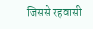जिससे रहवासी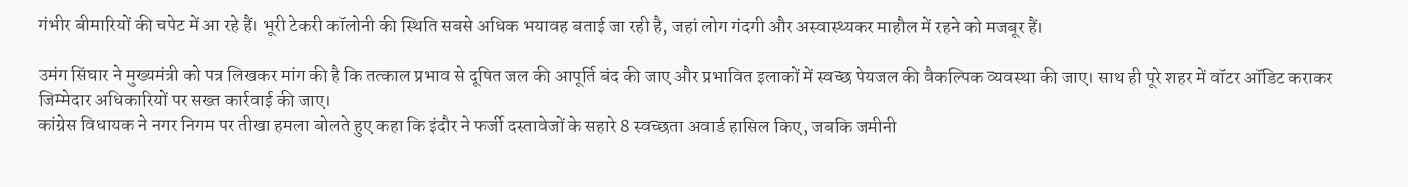गंभीर बीमारियों की चपेट में आ रहे हैं। भूरी टेकरी कॉलोनी की स्थिति सबसे अधिक भयावह बताई जा रही है, जहां लोग गंदगी और अस्वास्थ्यकर माहौल में रहने को मजबूर हैं।

उमंग सिंघार ने मुख्यमंत्री को पत्र लिखकर मांग की है कि तत्काल प्रभाव से दूषित जल की आपूर्ति बंद की जाए और प्रभावित इलाकों में स्वच्छ पेयजल की वैकल्पिक व्यवस्था की जाए। साथ ही पूरे शहर में वॉटर ऑडिट कराकर जिम्मेदार अधिकारियों पर सख्त कार्रवाई की जाए।
कांग्रेस विधायक ने नगर निगम पर तीखा हमला बोलते हुए कहा कि इंदौर ने फर्जी दस्तावेजों के सहारे 8 स्वच्छता अवार्ड हासिल किए, जबकि जमीनी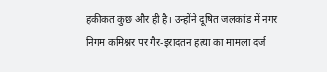हकीकत कुछ और ही है। उन्होंने दूषित जलकांड में नगर निगम कमिश्नर पर गैर-इरादतन हत्या का मामला दर्ज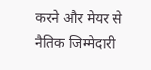करने और मेयर से नैतिक जिम्मेदारी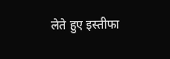लेते हुए इस्तीफा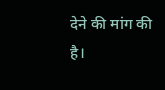देने की मांग की है।